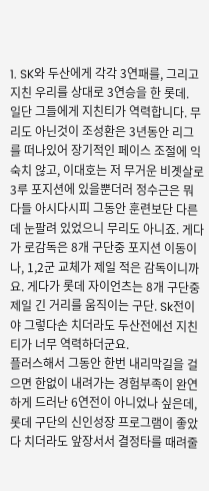1. SK와 두산에게 각각 3연패를, 그리고 지친 우리를 상대로 3연승을 한 롯데.
일단 그들에게 지친티가 역력합니다. 무리도 아닌것이 조성환은 3년동안 리그를 떠나있어 장기적인 페이스 조절에 익숙치 않고, 이대호는 저 무거운 비곗살로 3루 포지션에 있을뿐더러 정수근은 뭐 다들 아시다시피 그동안 훈련보단 다른데 눈팔려 있었으니 무리도 아니죠. 게다가 로감독은 8개 구단중 포지션 이동이나, 1,2군 교체가 제일 적은 감독이니까요. 게다가 롯데 자이언츠는 8개 구단중 제일 긴 거리를 움직이는 구단. Sk전이야 그렇다손 치더라도 두산전에선 지친티가 너무 역력하더군요.
플러스해서 그동안 한번 내리막길을 걸으면 한없이 내려가는 경험부족이 완연하게 드러난 6연전이 아니었나 싶은데, 롯데 구단의 신인성장 프로그램이 좋았다 치더라도 앞장서서 결정타를 때려줄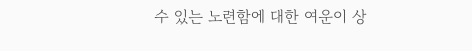수 있는 노련함에 대한 여운이 상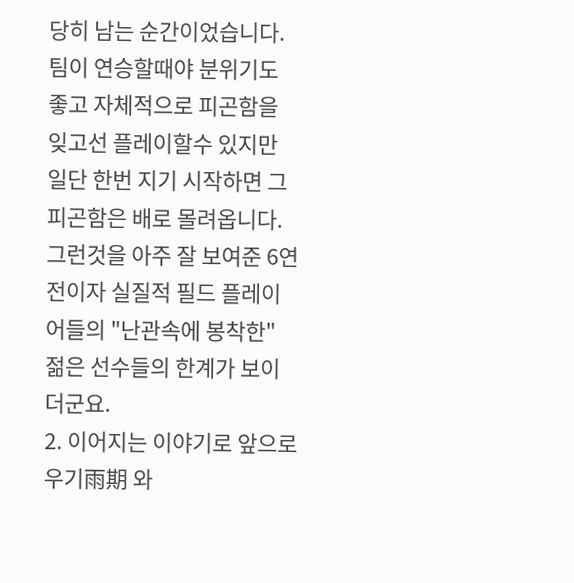당히 남는 순간이었습니다.
팀이 연승할때야 분위기도 좋고 자체적으로 피곤함을 잊고선 플레이할수 있지만 일단 한번 지기 시작하면 그 피곤함은 배로 몰려옵니다. 그런것을 아주 잘 보여준 6연전이자 실질적 필드 플레이어들의 "난관속에 봉착한" 젊은 선수들의 한계가 보이더군요.
2. 이어지는 이야기로 앞으로 우기雨期 와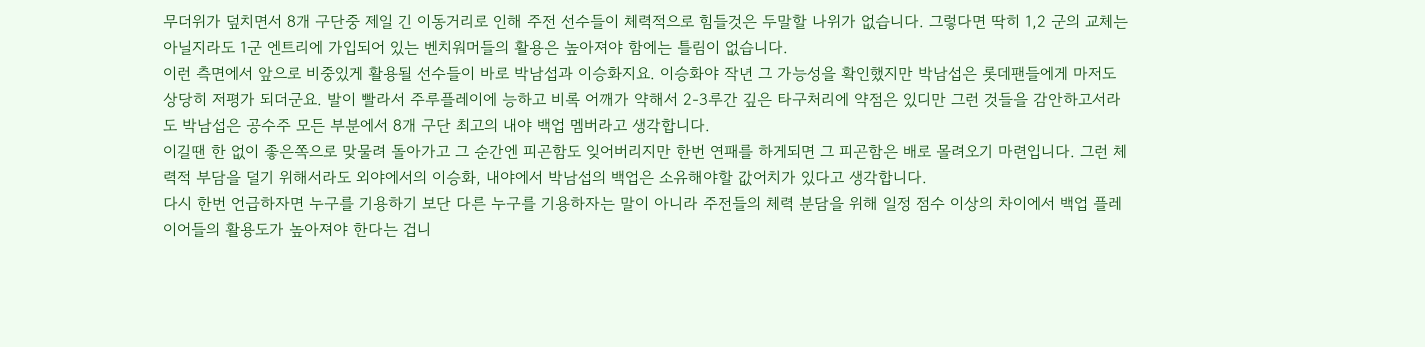무더위가 덮치면서 8개 구단중 제일 긴 이동거리로 인해 주전 선수들이 체력적으로 힘들것은 두말할 나위가 없습니다. 그렇다면 딱히 1,2 군의 교체는 아닐지라도 1군 엔트리에 가입되어 있는 벤치워머들의 활용은 높아져야 함에는 틀림이 없습니다.
이런 측면에서 앞으로 비중있게 활용될 선수들이 바로 박남섭과 이승화지요. 이승화야 작년 그 가능성을 확인했지만 박남섭은 롯데팬들에게 마저도 상당히 저평가 되더군요. 발이 빨라서 주루플레이에 능하고 비록 어깨가 약해서 2-3루간 깊은 타구처리에 약점은 있디만 그런 것들을 감안하고서라도 박남섭은 공수주 모든 부분에서 8개 구단 최고의 내야 백업 멤버라고 생각합니다.
이길땐 한 없이 좋은쪽으로 맞물려 돌아가고 그 순간엔 피곤함도 잊어버리지만 한번 연패를 하게되면 그 피곤함은 배로 몰려오기 마련입니다. 그런 체력적 부담을 덜기 위해서라도 외야에서의 이승화, 내야에서 박남섭의 백업은 소유해야할 값어치가 있다고 생각합니다.
다시 한번 언급하자면 누구를 기용하기 보단 다른 누구를 기용하자는 말이 아니라 주전들의 체력 분담을 위해 일정 점수 이상의 차이에서 백업 플레이어들의 활용도가 높아져야 한다는 겁니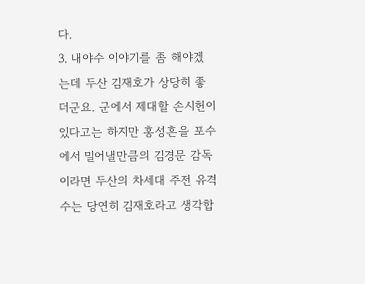다.
3. 내야수 이야기를 좀 해야겠는데 두산 김재호가 상당히 좋더군요. 군에서 제대할 손시헌이 있다고는 하지만 홍성흔을 포수에서 밀어낼만큼의 김경문 감독이라면 두산의 차세대 주전 유격수는 당연히 김재호라고 생각합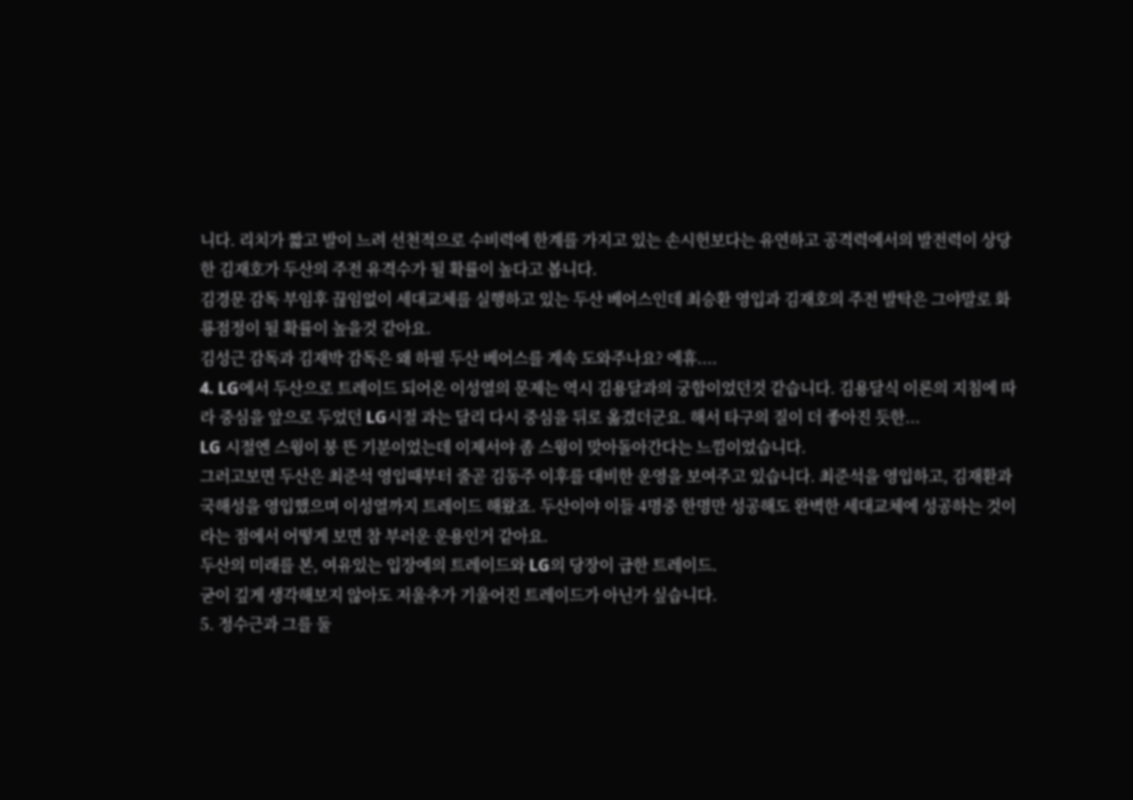니다. 리치가 짧고 발이 느려 선천적으로 수비력에 한계를 가지고 있는 손시헌보다는 유연하고 공격력에서의 발전력이 상당한 김재호가 두산의 주전 유격수가 될 확률이 높다고 봅니다.
김경문 감독 부임후 끊임없이 세대교체를 실행하고 있는 두산 베어스인데 최승환 영입과 김재호의 주전 발탁은 그야말로 화룡점정이 될 확률이 높을것 같아요.
김성근 감독과 김재박 감독은 왜 하필 두산 베어스를 계속 도와주나요? 에휴....
4. LG에서 두산으로 트레이드 되어온 이성열의 문제는 역시 김용달과의 궁합이었던것 같습니다. 김용달식 이론의 지침에 따라 중심을 앞으로 두었던 LG시절 과는 달리 다시 중심을 뒤로 옮겼더군요. 해서 타구의 질이 더 좋아진 듯한...
LG 시절엔 스윙이 붕 뜬 기분이었는데 이제서야 좀 스윙이 맞아돌아간다는 느낌이었습니다.
그러고보면 두산은 최준석 영입때부터 줄곧 김동주 이후를 대비한 운영을 보여주고 있습니다. 최준석을 영입하고, 김재환과 국해성을 영입했으며 이성열까지 트레이드 해왔죠. 두산이야 이들 4명중 한명만 성공해도 완벽한 세대교체에 성공하는 것이라는 점에서 어떻게 보면 참 부러운 운용인거 같아요.
두산의 미래를 본, 여유있는 입장에의 트레이드와 LG의 당장이 급한 트레이드.
굳이 깊게 생각해보지 않아도 저울추가 기울어진 트레이드가 아닌가 싶습니다.
5. 정수근과 그를 둘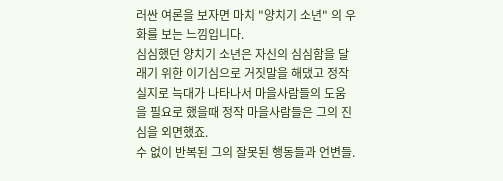러싼 여론을 보자면 마치 "양치기 소년" 의 우화를 보는 느낌입니다.
심심했던 양치기 소년은 자신의 심심함을 달래기 위한 이기심으로 거짓말을 해댔고 정작 실지로 늑대가 나타나서 마을사람들의 도움을 필요로 했을때 정작 마을사람들은 그의 진심을 외면했죠.
수 없이 반복된 그의 잘못된 행동들과 언변들.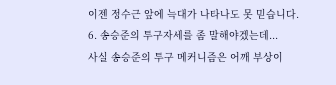이젠 정수근 앞에 늑대가 나타나도 못 믿습니다.
6. 송승준의 투구자세를 좀 말해야겠는데...
사실 송승준의 투구 메커니즘은 어깨 부상이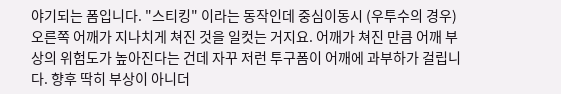야기되는 폼입니다. "스티킹" 이라는 동작인데 중심이동시 (우투수의 경우) 오른쪽 어깨가 지나치게 쳐진 것을 일컷는 거지요. 어깨가 쳐진 만큼 어깨 부상의 위험도가 높아진다는 건데 자꾸 저런 투구폼이 어깨에 과부하가 걸립니다. 향후 딱히 부상이 아니더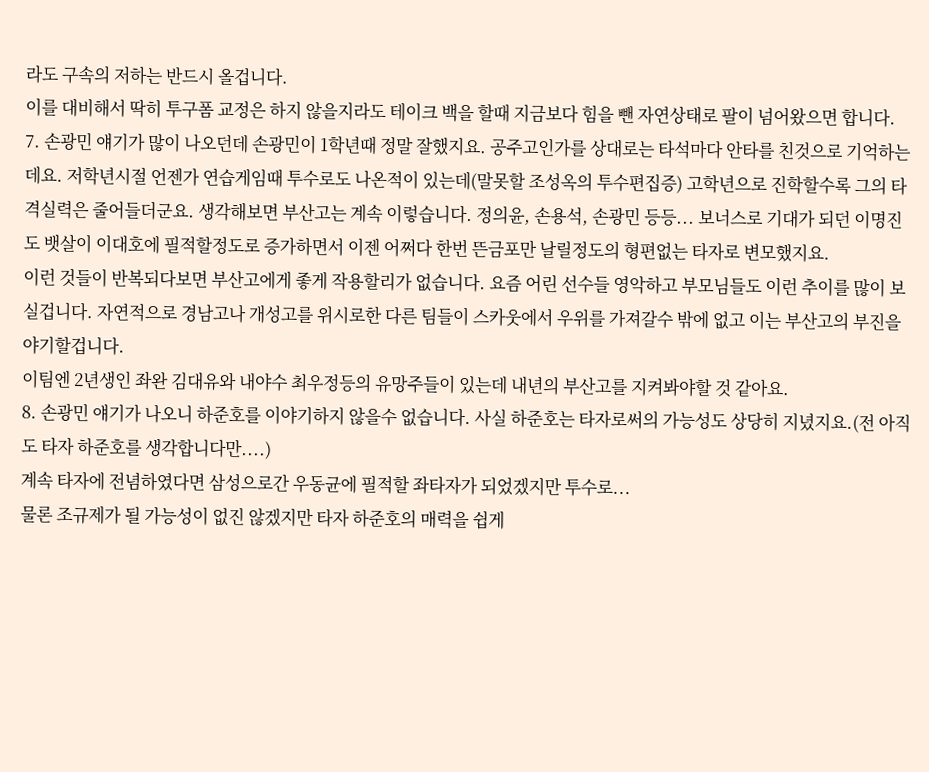라도 구속의 저하는 반드시 올겁니다.
이를 대비해서 딱히 투구폼 교정은 하지 않을지라도 테이크 백을 할때 지금보다 힘을 뺀 자연상태로 팔이 넘어왔으면 합니다.
7. 손광민 얘기가 많이 나오던데 손광민이 1학년때 정말 잘했지요. 공주고인가를 상대로는 타석마다 안타를 친것으로 기억하는데요. 저학년시절 언젠가 연습게임때 투수로도 나온적이 있는데(말못할 조성옥의 투수편집증) 고학년으로 진학할수록 그의 타격실력은 줄어들더군요. 생각해보면 부산고는 계속 이렇습니다. 정의윤, 손용석, 손광민 등등... 보너스로 기대가 되던 이명진도 뱃살이 이대호에 필적할정도로 증가하면서 이젠 어쩌다 한번 뜬금포만 날릴정도의 형편없는 타자로 변모했지요.
이런 것들이 반복되다보면 부산고에게 좋게 작용할리가 없습니다. 요즘 어린 선수들 영악하고 부모님들도 이런 추이를 많이 보실겁니다. 자연적으로 경남고나 개성고를 위시로한 다른 팀들이 스카웃에서 우위를 가져갈수 밖에 없고 이는 부산고의 부진을 야기할겁니다.
이팀엔 2년생인 좌완 김대유와 내야수 최우정등의 유망주들이 있는데 내년의 부산고를 지켜봐야할 것 같아요.
8. 손광민 얘기가 나오니 하준호를 이야기하지 않을수 없습니다. 사실 하준호는 타자로써의 가능성도 상당히 지녔지요.(전 아직도 타자 하준호를 생각합니다만....)
계속 타자에 전념하였다면 삼성으로간 우동균에 필적할 좌타자가 되었겠지만 투수로...
물론 조규제가 될 가능성이 없진 않겠지만 타자 하준호의 매력을 쉽게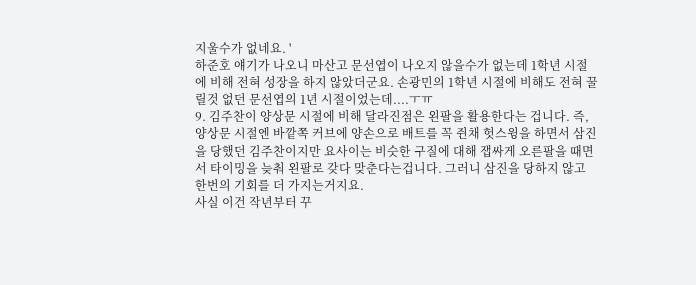지울수가 없네요. '
하준호 얘기가 나오니 마산고 문선엽이 나오지 않을수가 없는데 1학년 시절에 비해 전혀 성장을 하지 않았더군요. 손광민의 1학년 시절에 비해도 전혀 꿀릴것 없던 문선엽의 1년 시절이었는데....ㅜㅠ
9. 김주찬이 양상문 시절에 비해 달라진점은 왼팔을 활용한다는 겁니다. 즉, 양상문 시절엔 바깥쪽 커브에 양손으로 배트를 꼭 쥔채 헛스윙을 하면서 삼진을 당했던 김주찬이지만 요사이는 비슷한 구질에 대해 잽싸게 오른팔을 때면서 타이밍을 늦춰 왼팔로 갖다 맞춘다는겁니다. 그러니 삼진을 당하지 않고 한번의 기회를 더 가지는거지요.
사실 이건 작년부터 꾸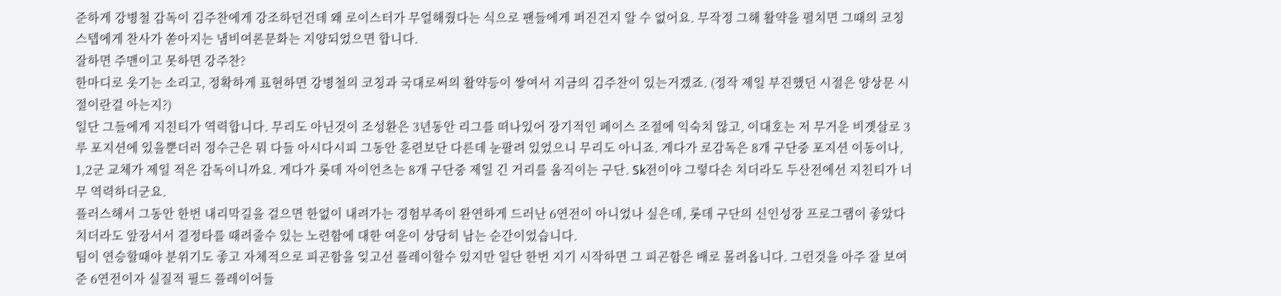준하게 강병철 감독이 김주찬에게 강조하던건데 왜 로이스터가 무얼해줬다는 식으로 팬들에게 퍼진건지 알 수 없어요. 무작정 그해 활약을 펼치면 그때의 코칭스텝에게 찬사가 쏟아지는 냄비여론문화는 지양되었으면 합니다.
잘하면 주맨이고 못하면 강주찬?
한마디로 웃기는 소리고, 정확하게 표현하면 강병철의 코칭과 국대로써의 활약등이 쌓여서 지금의 김주찬이 있는거겠죠. (정작 제일 부진했던 시절은 양상문 시절이란걸 아는지?)
일단 그들에게 지친티가 역력합니다. 무리도 아닌것이 조성환은 3년동안 리그를 떠나있어 장기적인 페이스 조절에 익숙치 않고, 이대호는 저 무거운 비곗살로 3루 포지션에 있을뿐더러 정수근은 뭐 다들 아시다시피 그동안 훈련보단 다른데 눈팔려 있었으니 무리도 아니죠. 게다가 로감독은 8개 구단중 포지션 이동이나, 1,2군 교체가 제일 적은 감독이니까요. 게다가 롯데 자이언츠는 8개 구단중 제일 긴 거리를 움직이는 구단. Sk전이야 그렇다손 치더라도 두산전에선 지친티가 너무 역력하더군요.
플러스해서 그동안 한번 내리막길을 걸으면 한없이 내려가는 경험부족이 완연하게 드러난 6연전이 아니었나 싶은데, 롯데 구단의 신인성장 프로그램이 좋았다 치더라도 앞장서서 결정타를 때려줄수 있는 노련함에 대한 여운이 상당히 남는 순간이었습니다.
팀이 연승할때야 분위기도 좋고 자체적으로 피곤함을 잊고선 플레이할수 있지만 일단 한번 지기 시작하면 그 피곤함은 배로 몰려옵니다. 그런것을 아주 잘 보여준 6연전이자 실질적 필드 플레이어들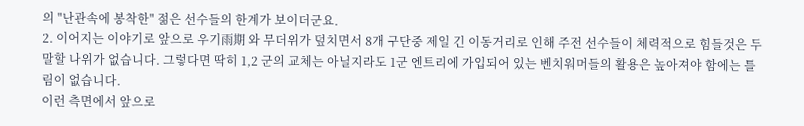의 "난관속에 봉착한" 젊은 선수들의 한계가 보이더군요.
2. 이어지는 이야기로 앞으로 우기雨期 와 무더위가 덮치면서 8개 구단중 제일 긴 이동거리로 인해 주전 선수들이 체력적으로 힘들것은 두말할 나위가 없습니다. 그렇다면 딱히 1,2 군의 교체는 아닐지라도 1군 엔트리에 가입되어 있는 벤치워머들의 활용은 높아져야 함에는 틀림이 없습니다.
이런 측면에서 앞으로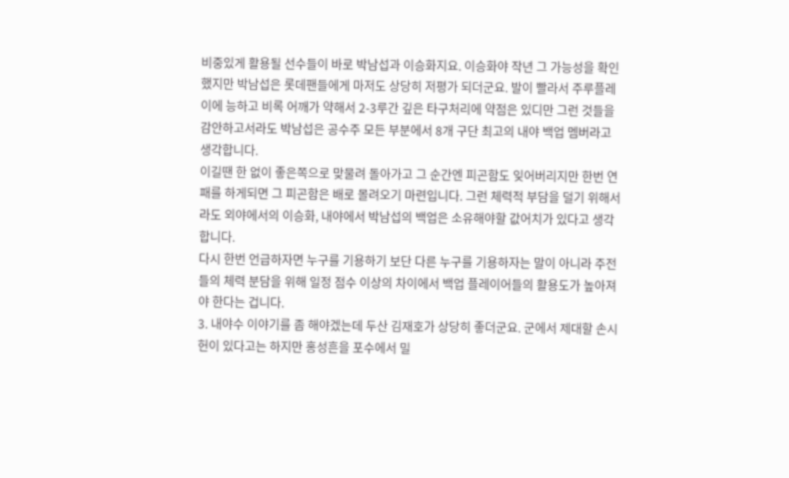비중있게 활용될 선수들이 바로 박남섭과 이승화지요. 이승화야 작년 그 가능성을 확인했지만 박남섭은 롯데팬들에게 마저도 상당히 저평가 되더군요. 발이 빨라서 주루플레이에 능하고 비록 어깨가 약해서 2-3루간 깊은 타구처리에 약점은 있디만 그런 것들을 감안하고서라도 박남섭은 공수주 모든 부분에서 8개 구단 최고의 내야 백업 멤버라고 생각합니다.
이길땐 한 없이 좋은쪽으로 맞물려 돌아가고 그 순간엔 피곤함도 잊어버리지만 한번 연패를 하게되면 그 피곤함은 배로 몰려오기 마련입니다. 그런 체력적 부담을 덜기 위해서라도 외야에서의 이승화, 내야에서 박남섭의 백업은 소유해야할 값어치가 있다고 생각합니다.
다시 한번 언급하자면 누구를 기용하기 보단 다른 누구를 기용하자는 말이 아니라 주전들의 체력 분담을 위해 일정 점수 이상의 차이에서 백업 플레이어들의 활용도가 높아져야 한다는 겁니다.
3. 내야수 이야기를 좀 해야겠는데 두산 김재호가 상당히 좋더군요. 군에서 제대할 손시헌이 있다고는 하지만 홍성흔을 포수에서 밀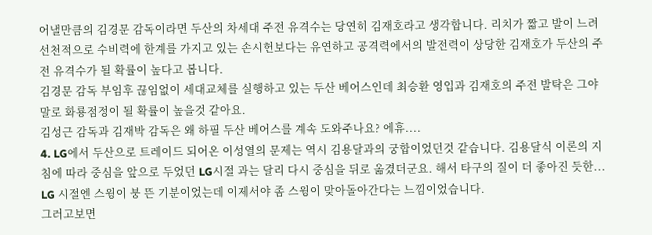어낼만큼의 김경문 감독이라면 두산의 차세대 주전 유격수는 당연히 김재호라고 생각합니다. 리치가 짧고 발이 느려 선천적으로 수비력에 한계를 가지고 있는 손시헌보다는 유연하고 공격력에서의 발전력이 상당한 김재호가 두산의 주전 유격수가 될 확률이 높다고 봅니다.
김경문 감독 부임후 끊임없이 세대교체를 실행하고 있는 두산 베어스인데 최승환 영입과 김재호의 주전 발탁은 그야말로 화룡점정이 될 확률이 높을것 같아요.
김성근 감독과 김재박 감독은 왜 하필 두산 베어스를 계속 도와주나요? 에휴....
4. LG에서 두산으로 트레이드 되어온 이성열의 문제는 역시 김용달과의 궁합이었던것 같습니다. 김용달식 이론의 지침에 따라 중심을 앞으로 두었던 LG시절 과는 달리 다시 중심을 뒤로 옮겼더군요. 해서 타구의 질이 더 좋아진 듯한...
LG 시절엔 스윙이 붕 뜬 기분이었는데 이제서야 좀 스윙이 맞아돌아간다는 느낌이었습니다.
그러고보면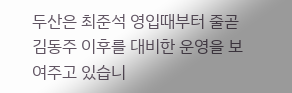두산은 최준석 영입때부터 줄곧 김동주 이후를 대비한 운영을 보여주고 있습니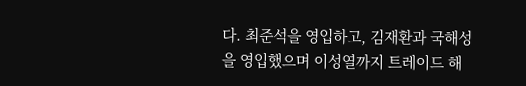다. 최준석을 영입하고, 김재환과 국해성을 영입했으며 이성열까지 트레이드 해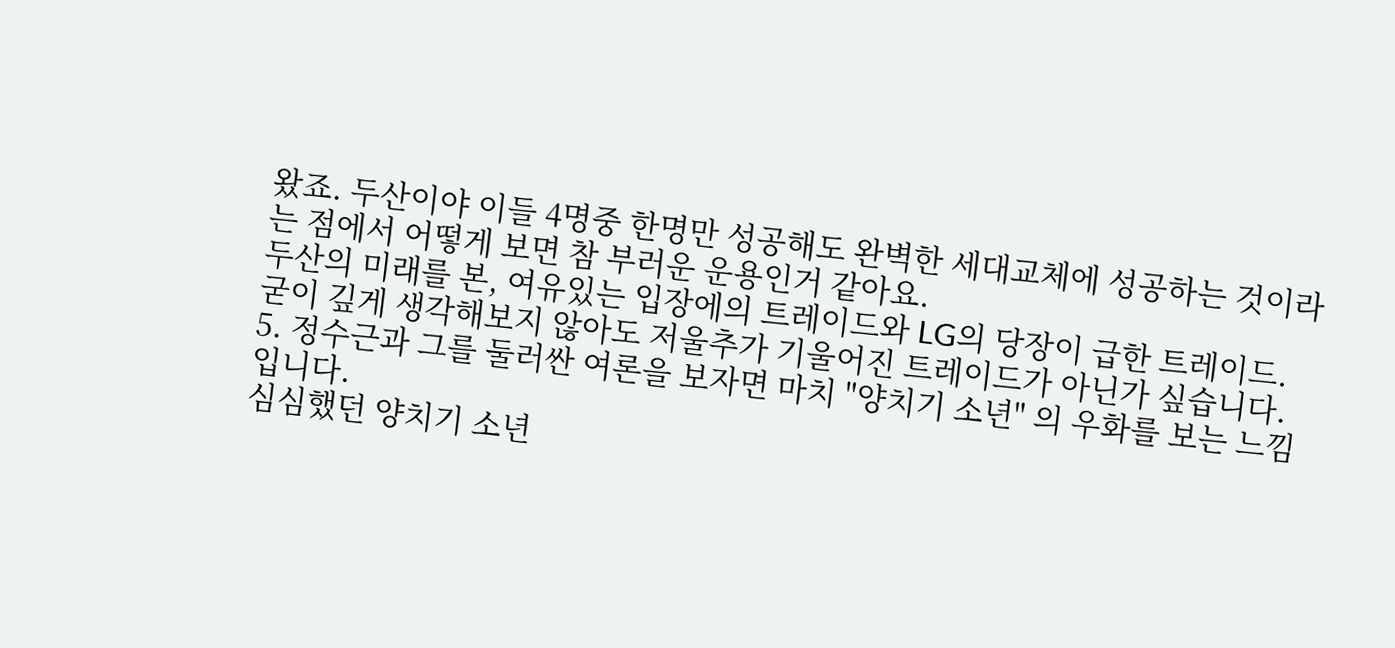왔죠. 두산이야 이들 4명중 한명만 성공해도 완벽한 세대교체에 성공하는 것이라는 점에서 어떻게 보면 참 부러운 운용인거 같아요.
두산의 미래를 본, 여유있는 입장에의 트레이드와 LG의 당장이 급한 트레이드.
굳이 깊게 생각해보지 않아도 저울추가 기울어진 트레이드가 아닌가 싶습니다.
5. 정수근과 그를 둘러싼 여론을 보자면 마치 "양치기 소년" 의 우화를 보는 느낌입니다.
심심했던 양치기 소년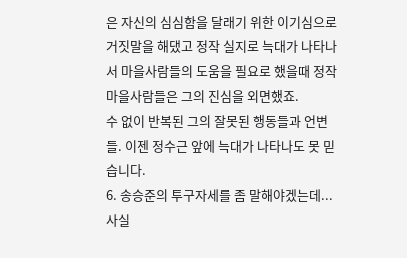은 자신의 심심함을 달래기 위한 이기심으로 거짓말을 해댔고 정작 실지로 늑대가 나타나서 마을사람들의 도움을 필요로 했을때 정작 마을사람들은 그의 진심을 외면했죠.
수 없이 반복된 그의 잘못된 행동들과 언변들. 이젠 정수근 앞에 늑대가 나타나도 못 믿습니다.
6. 송승준의 투구자세를 좀 말해야겠는데...
사실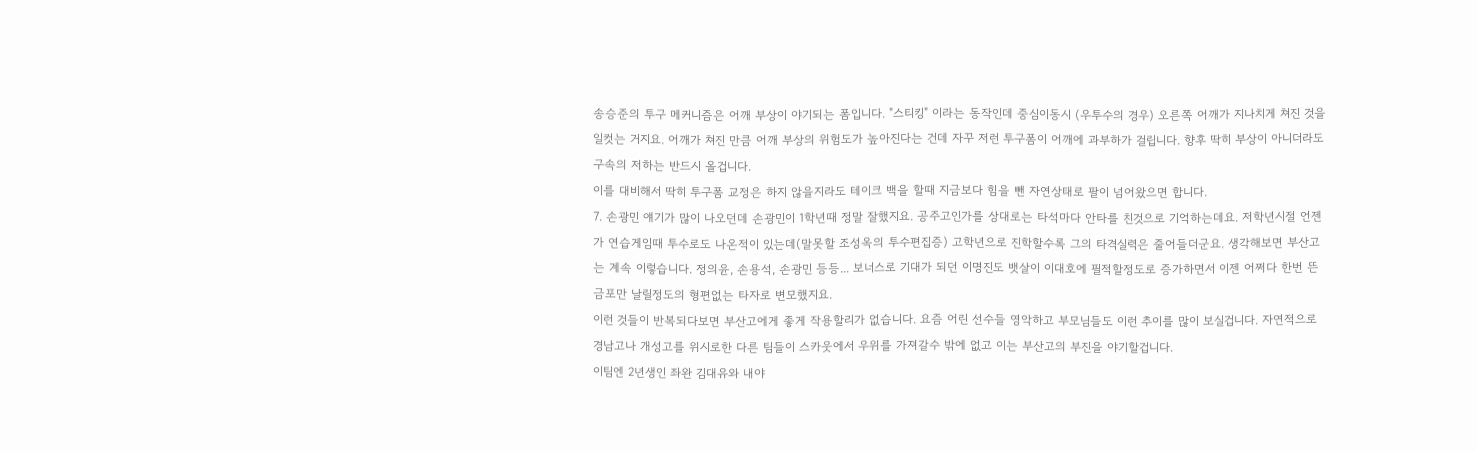송승준의 투구 메커니즘은 어깨 부상이 야기되는 폼입니다. "스티킹" 이라는 동작인데 중심이동시 (우투수의 경우) 오른쪽 어깨가 지나치게 쳐진 것을 일컷는 거지요. 어깨가 쳐진 만큼 어깨 부상의 위험도가 높아진다는 건데 자꾸 저런 투구폼이 어깨에 과부하가 걸립니다. 향후 딱히 부상이 아니더라도 구속의 저하는 반드시 올겁니다.
이를 대비해서 딱히 투구폼 교정은 하지 않을지라도 테이크 백을 할때 지금보다 힘을 뺀 자연상태로 팔이 넘어왔으면 합니다.
7. 손광민 얘기가 많이 나오던데 손광민이 1학년때 정말 잘했지요. 공주고인가를 상대로는 타석마다 안타를 친것으로 기억하는데요. 저학년시절 언젠가 연습게임때 투수로도 나온적이 있는데(말못할 조성옥의 투수편집증) 고학년으로 진학할수록 그의 타격실력은 줄어들더군요. 생각해보면 부산고는 계속 이렇습니다. 정의윤, 손용석, 손광민 등등... 보너스로 기대가 되던 이명진도 뱃살이 이대호에 필적할정도로 증가하면서 이젠 어쩌다 한번 뜬금포만 날릴정도의 형편없는 타자로 변모했지요.
이런 것들이 반복되다보면 부산고에게 좋게 작용할리가 없습니다. 요즘 어린 선수들 영악하고 부모님들도 이런 추이를 많이 보실겁니다. 자연적으로 경남고나 개성고를 위시로한 다른 팀들이 스카웃에서 우위를 가져갈수 밖에 없고 이는 부산고의 부진을 야기할겁니다.
이팀엔 2년생인 좌완 김대유와 내야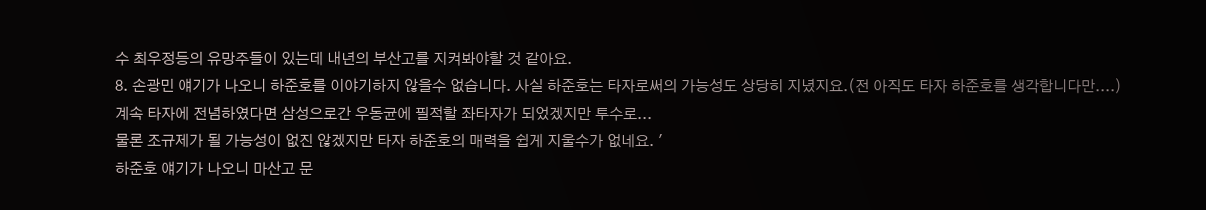수 최우정등의 유망주들이 있는데 내년의 부산고를 지켜봐야할 것 같아요.
8. 손광민 얘기가 나오니 하준호를 이야기하지 않을수 없습니다. 사실 하준호는 타자로써의 가능성도 상당히 지녔지요.(전 아직도 타자 하준호를 생각합니다만....)
계속 타자에 전념하였다면 삼성으로간 우동균에 필적할 좌타자가 되었겠지만 투수로...
물론 조규제가 될 가능성이 없진 않겠지만 타자 하준호의 매력을 쉽게 지울수가 없네요. '
하준호 얘기가 나오니 마산고 문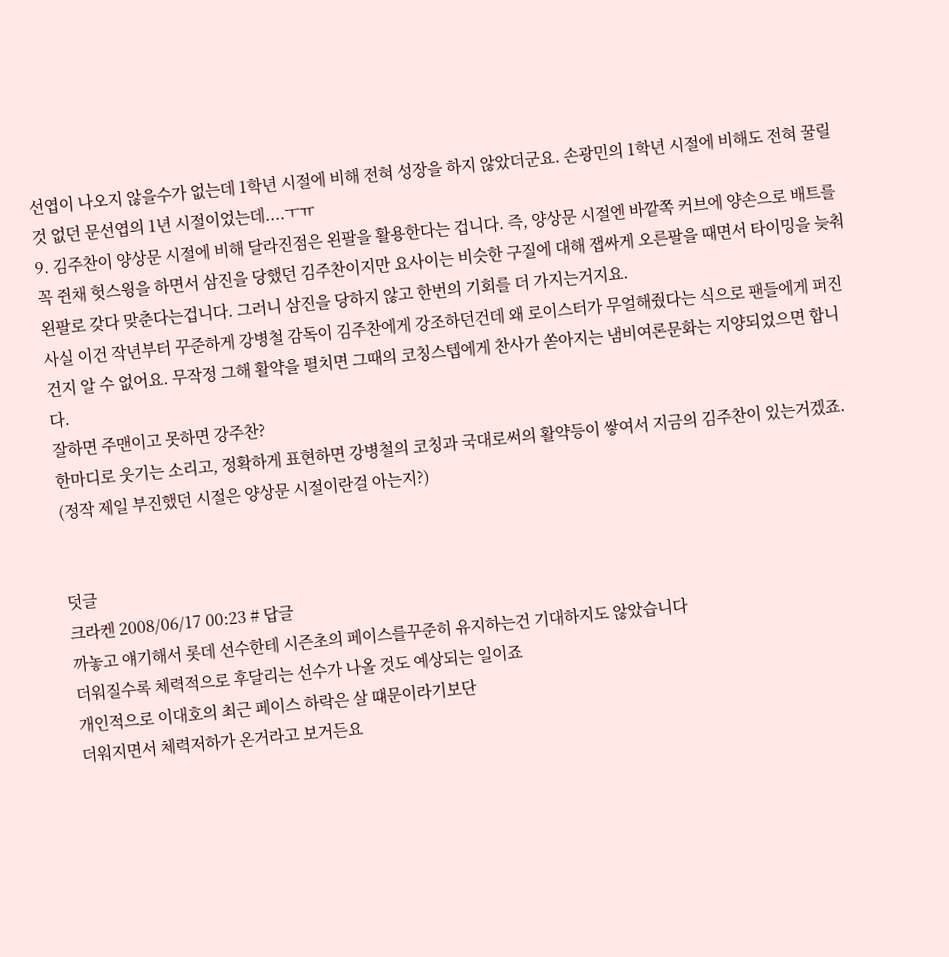선엽이 나오지 않을수가 없는데 1학년 시절에 비해 전혀 성장을 하지 않았더군요. 손광민의 1학년 시절에 비해도 전혀 꿀릴것 없던 문선엽의 1년 시절이었는데....ㅜㅠ
9. 김주찬이 양상문 시절에 비해 달라진점은 왼팔을 활용한다는 겁니다. 즉, 양상문 시절엔 바깥쪽 커브에 양손으로 배트를 꼭 쥔채 헛스윙을 하면서 삼진을 당했던 김주찬이지만 요사이는 비슷한 구질에 대해 잽싸게 오른팔을 때면서 타이밍을 늦춰 왼팔로 갖다 맞춘다는겁니다. 그러니 삼진을 당하지 않고 한번의 기회를 더 가지는거지요.
사실 이건 작년부터 꾸준하게 강병철 감독이 김주찬에게 강조하던건데 왜 로이스터가 무얼해줬다는 식으로 팬들에게 퍼진건지 알 수 없어요. 무작정 그해 활약을 펼치면 그때의 코칭스텝에게 찬사가 쏟아지는 냄비여론문화는 지양되었으면 합니다.
잘하면 주맨이고 못하면 강주찬?
한마디로 웃기는 소리고, 정확하게 표현하면 강병철의 코칭과 국대로써의 활약등이 쌓여서 지금의 김주찬이 있는거겠죠. (정작 제일 부진했던 시절은 양상문 시절이란걸 아는지?)


덧글
크라켄 2008/06/17 00:23 # 답글
까놓고 얘기해서 롯데 선수한테 시즌초의 페이스를꾸준히 유지하는건 기대하지도 않았습니다
더워질수록 체력적으로 후달리는 선수가 나올 것도 예상되는 일이죠
개인적으로 이대호의 최근 페이스 하락은 살 떄문이라기보단
더워지면서 체력저하가 온거라고 보거든요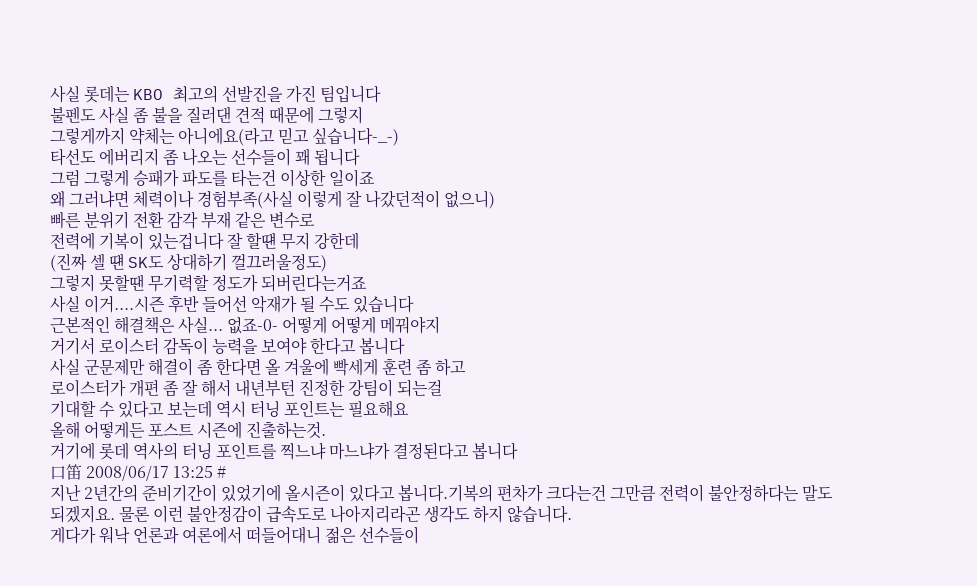사실 롯데는 KBO 최고의 선발진을 가진 팀입니다
불펜도 사실 좀 불을 질러댄 견적 때문에 그렇지
그렇게까지 약체는 아니에요(라고 믿고 싶습니다-_-)
타선도 에버리지 좀 나오는 선수들이 꽤 됩니다
그럼 그렇게 승패가 파도를 타는건 이상한 일이죠
왜 그러냐면 체력이나 경험부족(사실 이렇게 잘 나갔던적이 없으니)
빠른 분위기 전환 감각 부재 같은 변수로
전력에 기복이 있는겁니다 잘 할떈 무지 강한데
(진짜 셀 떈 SK도 상대하기 껄끄러울정도)
그렇지 못할땐 무기력할 정도가 되버린다는거죠
사실 이거....시즌 후반 들어선 악재가 될 수도 있습니다
근본적인 해결책은 사실... 없죠-0- 어떻게 어떻게 메꿔야지
거기서 로이스터 감독이 능력을 보여야 한다고 봅니다
사실 군문제만 해결이 좀 한다면 올 겨울에 빡세게 훈련 좀 하고
로이스터가 개편 좀 잘 해서 내년부턴 진정한 강팀이 되는걸
기대할 수 있다고 보는데 역시 터닝 포인트는 필요해요
올해 어떻게든 포스트 시즌에 진출하는것.
거기에 롯데 역사의 터닝 포인트를 찍느냐 마느냐가 결정된다고 봅니다
口笛 2008/06/17 13:25 #
지난 2년간의 준비기간이 있었기에 올시즌이 있다고 봅니다.기복의 편차가 크다는건 그만큼 전력이 불안정하다는 말도 되겠지요. 물론 이런 불안정감이 급속도로 나아지리라곤 생각도 하지 않습니다.
게다가 워낙 언론과 여론에서 떠들어대니 젊은 선수들이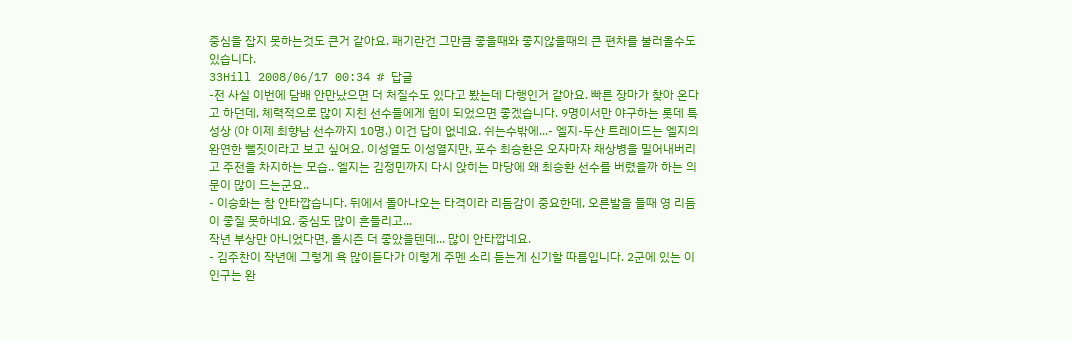중심을 잡지 못하는것도 큰거 같아요. 패기란건 그만큼 좋을때와 좋지않을때의 큰 편차를 불러올수도 있습니다.
33Hill 2008/06/17 00:34 # 답글
-전 사실 이번에 담배 안만났으면 더 처질수도 있다고 봤는데 다행인거 같아요. 빠른 장마가 찾아 온다고 하던데, 체력적으로 많이 지친 선수들에게 힘이 되었으면 좋겠습니다. 9명이서만 야구하는 롯데 특성상 (아 이제 최향남 선수까지 10명.) 이건 답이 없네요. 쉬는수밖에...- 엘지-두산 트레이드는 엘지의 완연한 뻘짓이라고 보고 싶어요. 이성열도 이성열지만, 포수 최승환은 오자마자 채상병을 밀어내버리고 주전을 차지하는 모습.. 엘지는 김정민까지 다시 앉히는 마당에 왜 최승환 선수를 버렸을까 하는 의문이 많이 드는군요..
- 이승화는 참 안타깝습니다. 뒤에서 돌아나오는 타격이라 리듬감이 중요한데, 오른발을 들때 영 리듬이 좋질 못하네요. 중심도 많이 흔들리고...
작년 부상만 아니었다면, 올시즌 더 좋았을텐데... 많이 안타깝네요.
- 김주찬이 작년에 그렇게 욕 많이듣다가 이렇게 주멘 소리 듣는게 신기할 따름입니다. 2군에 있는 이인구는 완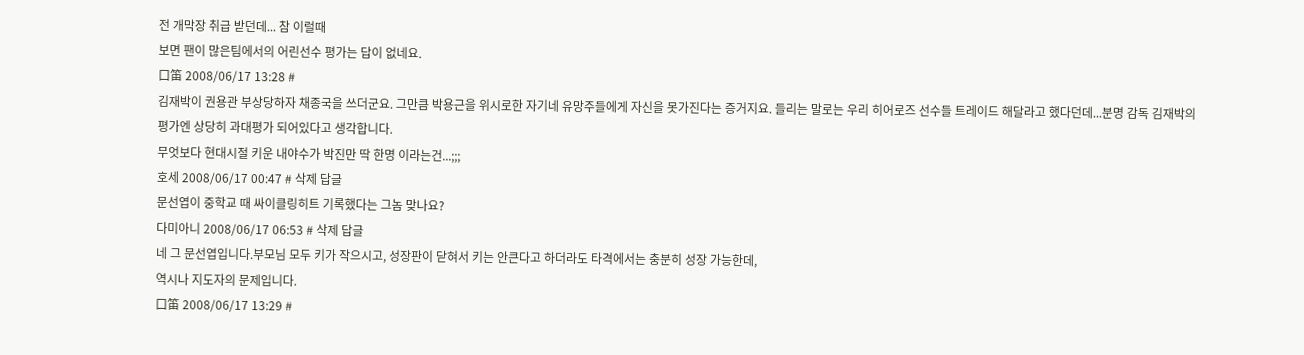전 개막장 취급 받던데... 참 이럴때
보면 팬이 많은팀에서의 어린선수 평가는 답이 없네요.
口笛 2008/06/17 13:28 #
김재박이 권용관 부상당하자 채종국을 쓰더군요. 그만큼 박용근을 위시로한 자기네 유망주들에게 자신을 못가진다는 증거지요. 들리는 말로는 우리 히어로즈 선수들 트레이드 해달라고 했다던데...분명 감독 김재박의 평가엔 상당히 과대평가 되어있다고 생각합니다.
무엇보다 현대시절 키운 내야수가 박진만 딱 한명 이라는건...;;;
호세 2008/06/17 00:47 # 삭제 답글
문선엽이 중학교 때 싸이클링히트 기록했다는 그놈 맞나요?
다미아니 2008/06/17 06:53 # 삭제 답글
네 그 문선엽입니다.부모님 모두 키가 작으시고, 성장판이 닫혀서 키는 안큰다고 하더라도 타격에서는 충분히 성장 가능한데,
역시나 지도자의 문제입니다.
口笛 2008/06/17 13:29 #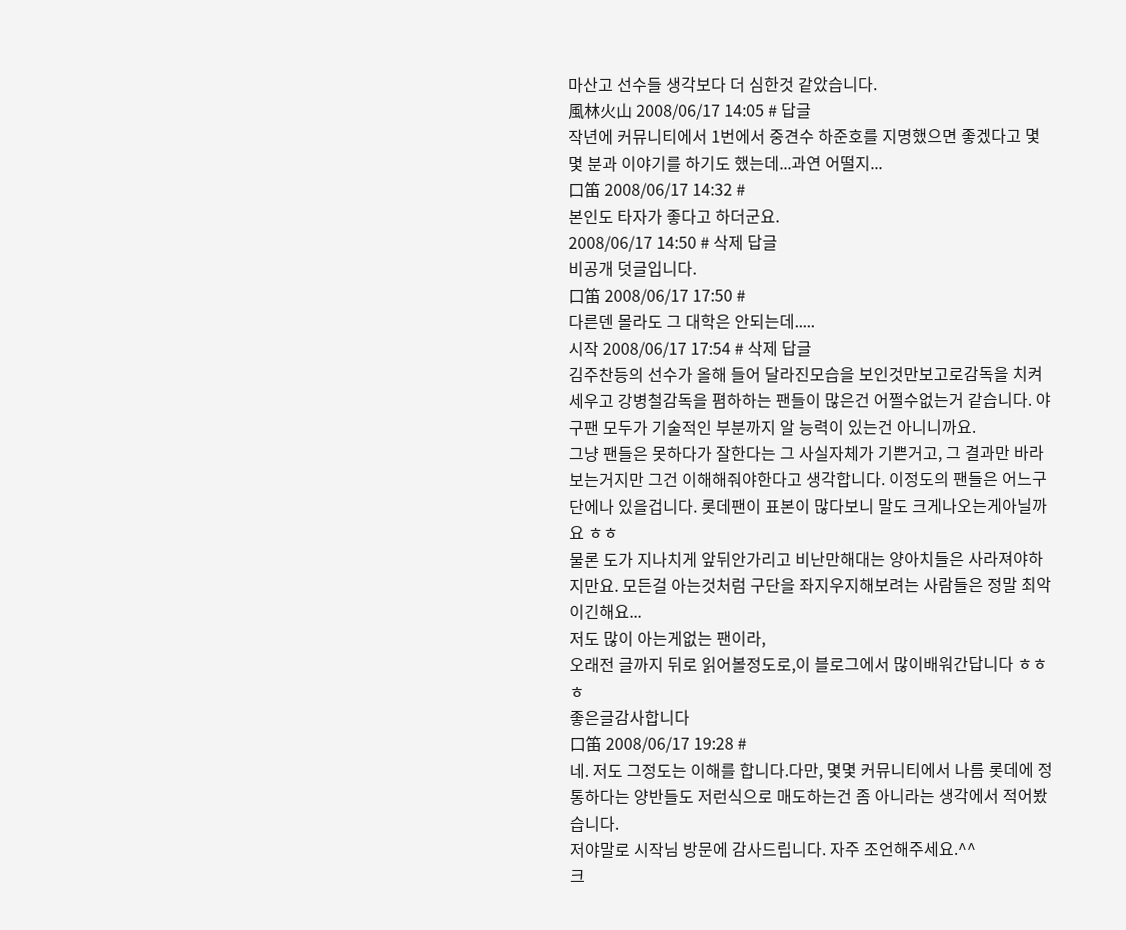마산고 선수들 생각보다 더 심한것 같았습니다.
風林火山 2008/06/17 14:05 # 답글
작년에 커뮤니티에서 1번에서 중견수 하준호를 지명했으면 좋겠다고 몇몇 분과 이야기를 하기도 했는데...과연 어떨지...
口笛 2008/06/17 14:32 #
본인도 타자가 좋다고 하더군요.
2008/06/17 14:50 # 삭제 답글
비공개 덧글입니다.
口笛 2008/06/17 17:50 #
다른덴 몰라도 그 대학은 안되는데.....
시작 2008/06/17 17:54 # 삭제 답글
김주찬등의 선수가 올해 들어 달라진모습을 보인것만보고로감독을 치켜세우고 강병철감독을 폄하하는 팬들이 많은건 어쩔수없는거 같습니다. 야구팬 모두가 기술적인 부분까지 알 능력이 있는건 아니니까요.
그냥 팬들은 못하다가 잘한다는 그 사실자체가 기쁜거고, 그 결과만 바라보는거지만 그건 이해해줘야한다고 생각합니다. 이정도의 팬들은 어느구단에나 있을겁니다. 롯데팬이 표본이 많다보니 말도 크게나오는게아닐까요 ㅎㅎ
물론 도가 지나치게 앞뒤안가리고 비난만해대는 양아치들은 사라져야하지만요. 모든걸 아는것처럼 구단을 좌지우지해보려는 사람들은 정말 최악이긴해요...
저도 많이 아는게없는 팬이라,
오래전 글까지 뒤로 읽어볼정도로,이 블로그에서 많이배워간답니다 ㅎㅎㅎ
좋은글감사합니다
口笛 2008/06/17 19:28 #
네. 저도 그정도는 이해를 합니다.다만, 몇몇 커뮤니티에서 나름 롯데에 정통하다는 양반들도 저런식으로 매도하는건 좀 아니라는 생각에서 적어봤습니다.
저야말로 시작님 방문에 감사드립니다. 자주 조언해주세요.^^
크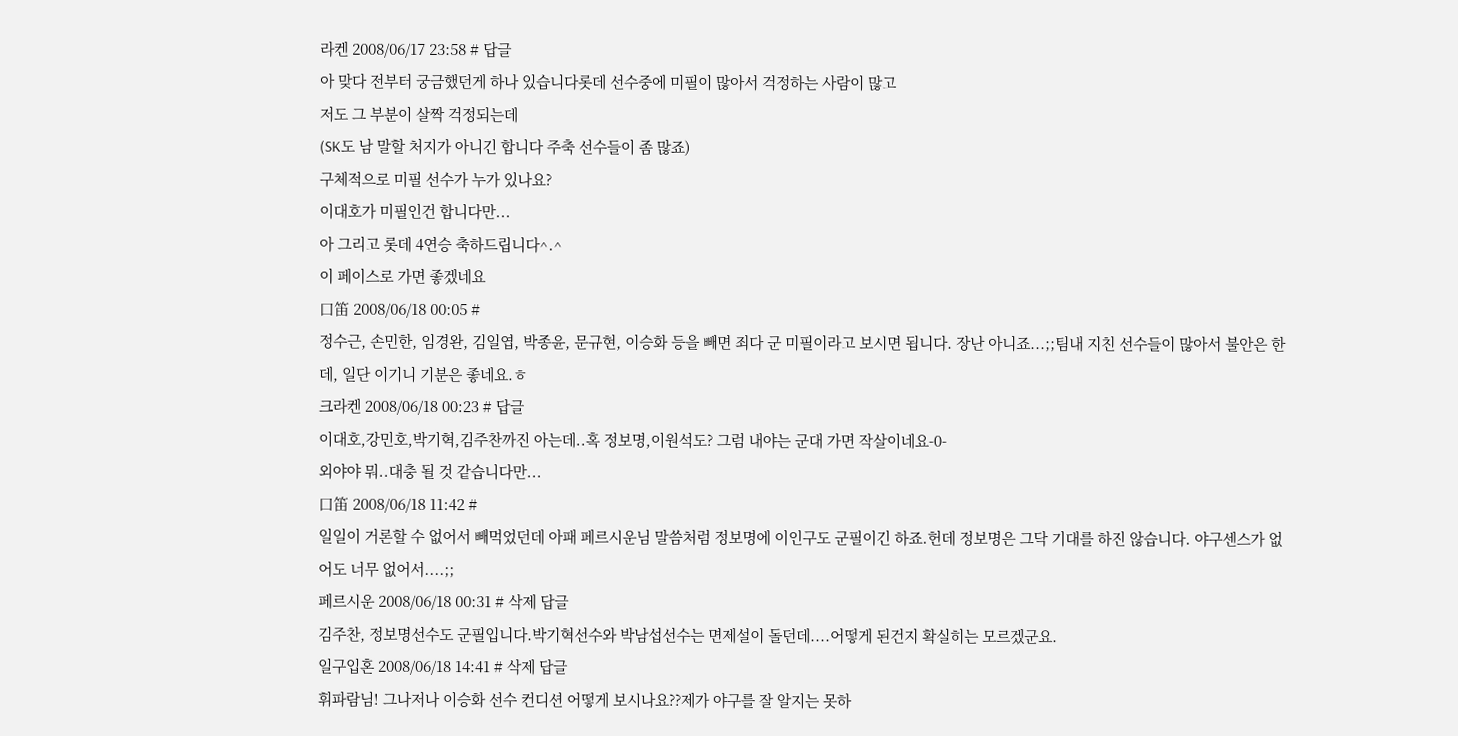라켄 2008/06/17 23:58 # 답글
아 맞다 전부터 궁금했던게 하나 있습니다롯데 선수중에 미필이 많아서 걱정하는 사람이 많고
저도 그 부분이 살짝 걱정되는데
(SK도 남 말할 처지가 아니긴 합니다 주축 선수들이 좀 많죠)
구체적으로 미필 선수가 누가 있나요?
이대호가 미필인건 합니다만...
아 그리고 롯데 4연승 축하드립니다^.^
이 페이스로 가면 좋겠네요
口笛 2008/06/18 00:05 #
정수근, 손민한, 임경완, 김일엽, 박종윤, 문규현, 이승화 등을 빼면 죄다 군 미필이라고 보시면 됩니다. 장난 아니죠...;;팀내 지친 선수들이 많아서 불안은 한데, 일단 이기니 기분은 좋네요.ㅎ
크라켄 2008/06/18 00:23 # 답글
이대호,강민호,박기혁,김주찬까진 아는데..혹 정보명,이원석도? 그럼 내야는 군대 가면 작살이네요-0-
외야야 뭐..대충 될 것 같습니다만...
口笛 2008/06/18 11:42 #
일일이 거론할 수 없어서 빼먹었던데 아패 페르시운님 말씀처럼 정보명에 이인구도 군필이긴 하죠.헌데 정보명은 그닥 기대를 하진 않습니다. 야구센스가 없어도 너무 없어서....;;
페르시운 2008/06/18 00:31 # 삭제 답글
김주찬, 정보명선수도 군필입니다.박기혁선수와 박남섭선수는 면제설이 돌던데....어떻게 된건지 확실히는 모르겠군요.
일구입혼 2008/06/18 14:41 # 삭제 답글
휘파람님! 그나저나 이승화 선수 컨디션 어떻게 보시나요??제가 야구를 잘 알지는 못하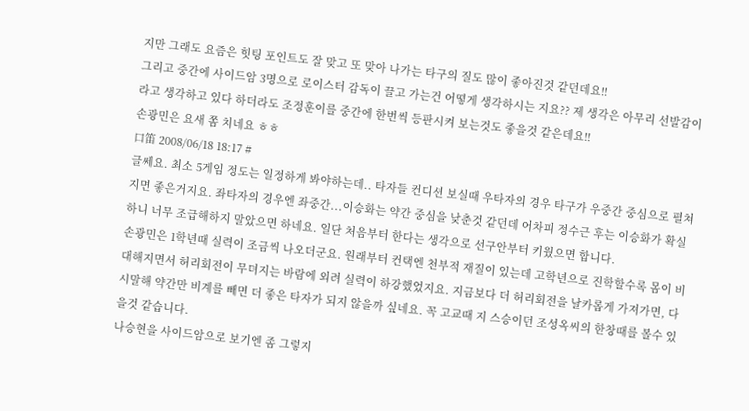지만 그래도 요즘은 힛팅 포인트도 잘 맞고 또 맞아 나가는 타구의 질도 많이 좋아진것 같던데요!!
그리고 중간에 사이드암 3명으로 로이스터 감독이 끌고 가는건 어떻게 생각하시는 지요?? 제 생각은 아무리 선발감이라고 생각하고 있다 하더라도 조정훈이를 중간에 한번씩 등판시켜 보는것도 좋을것 같은데요!!
손광민은 요새 쫌 치네요 ㅎㅎ
口笛 2008/06/18 18:17 #
글쎄요. 최소 5게임 정도는 일정하게 봐야하는데.. 타자들 컨디션 보실때 우타자의 경우 타구가 우중간 중심으로 펼쳐지면 좋은거지요. 좌타자의 경우엔 좌중간...이승화는 약간 중심을 낮춘것 같던데 어차피 정수근 후는 이승화가 확실하니 너무 조급해하지 말았으면 하네요. 일단 처음부터 한다는 생각으로 선구안부터 키웠으면 합니다.
손광민은 1학년때 실력이 조금씩 나오더군요. 원래부터 컨택엔 천부적 재질이 있는데 고학년으로 진학할수록 몸이 비대해지면서 허리회전이 무뎌지는 바람에 외려 실력이 하강했었지요. 지금보다 더 허리회전을 날카롭게 가져가면, 다시말해 약간만 비계를 빼면 더 좋은 타자가 되지 않을까 싶네요. 꼭 고교때 지 스승이던 조성옥씨의 한창때를 볼수 있을것 같습니다.
나승현을 사이드암으로 보기엔 좀 그렇지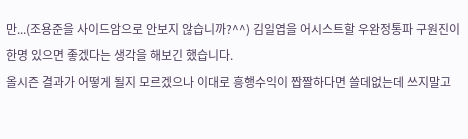만...(조용준을 사이드암으로 안보지 않습니까?^^) 김일엽을 어시스트할 우완정통파 구원진이 한명 있으면 좋겠다는 생각을 해보긴 했습니다.
올시즌 결과가 어떻게 될지 모르겠으나 이대로 흥행수익이 짭짤하다면 쓸데없는데 쓰지말고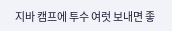지바 캠프에 투수 여럿 보내면 좋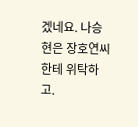겠네요. 나승현은 장호연씨한테 위탁하고.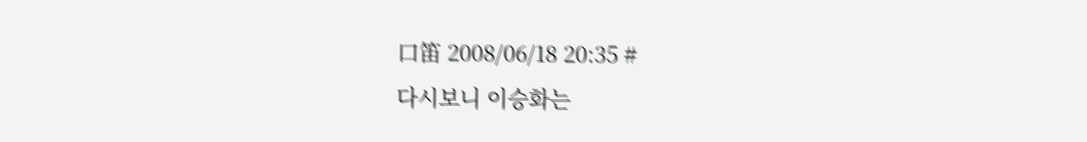口笛 2008/06/18 20:35 #
다시보니 이승화는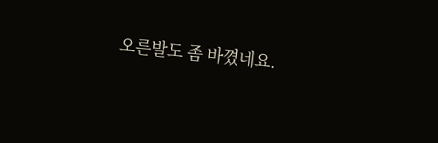오른발도 좀 바꼈네요.